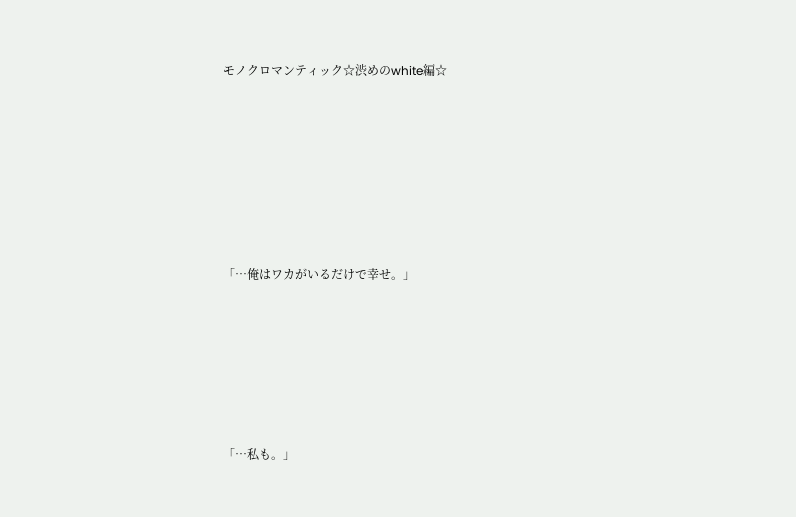モノクロマンティック☆渋めのwhite編☆







「…俺はワカがいるだけで幸せ。」






「…私も。」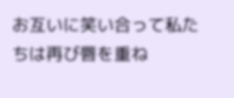お互いに笑い合って私たちは再び唇を重ね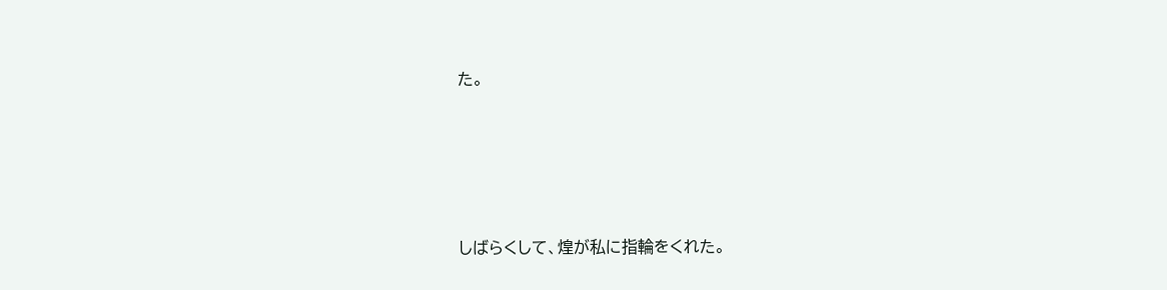た。







しばらくして、煌が私に指輪をくれた。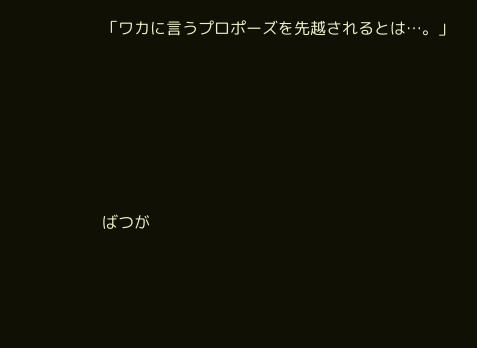「ワカに言うプロポーズを先越されるとは…。」





ばつが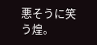悪そうに笑う煌。